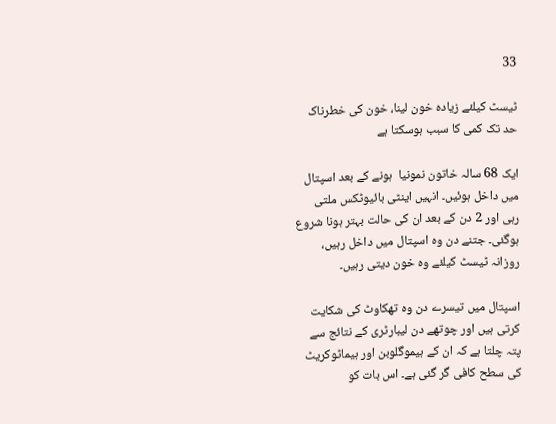33

ٹیسٹ کیلئے زیادہ خون لینا، خون کی خطرناک حد تک کمی کا سبب ہوسکتا ہے

ایک 68 سالہ خاتون نمونیا  ہونے کے بعد اسپتال میں داخل ہوئیں۔ انہیں اینٹی بائیوٹکس ملتی رہی اور 2 دن کے بعد ان کی حالت بہتر ہونا شروع ہوگئی۔ جتنے دن وہ اسپتال میں داخل رہیں، روزانہ ٹیسٹ کیلئے وہ خون دیتی رہیں۔

اسپتال میں تیسرے دن وہ تھکاوٹ کی شکایت کرتی ہیں اور چوتھے دن لیبارٹری کے نتائج سے پتہ چلتا ہے کہ ان کے ہیموگلوبن اور ہیماٹوکریٹ کی سطح کافی گر گئی ہے۔ اس بات کو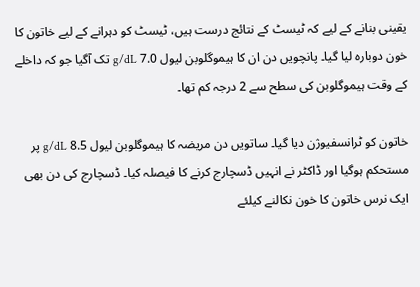یقینی بنانے کے لیے کہ ٹیسٹ کے نتائج درست ہیں، ٹیسٹ کو دہرانے کے لیے خاتون کا خون دوبارہ لیا گیا۔ پانچویں دن ان کا ہیموگلوبن لیول 7.0 g/dL تک آگیا جو کہ داخلے کے وقت ہیموگلوبن کی سطح سے 2 درجہ کم تھا۔

خاتون کو ٹرانسفیوژن دیا گیا۔ ساتویں دن مریضہ کا ہیموگلوبن لیول 8.5 g/dL پر مستحکم ہوگیا اور ڈاکٹر نے انہیں ڈسچارج کرنے کا فیصلہ کیا۔ ڈسچارج کی دن بھی ایک نرس خاتون کا خون نکالنے کیلئے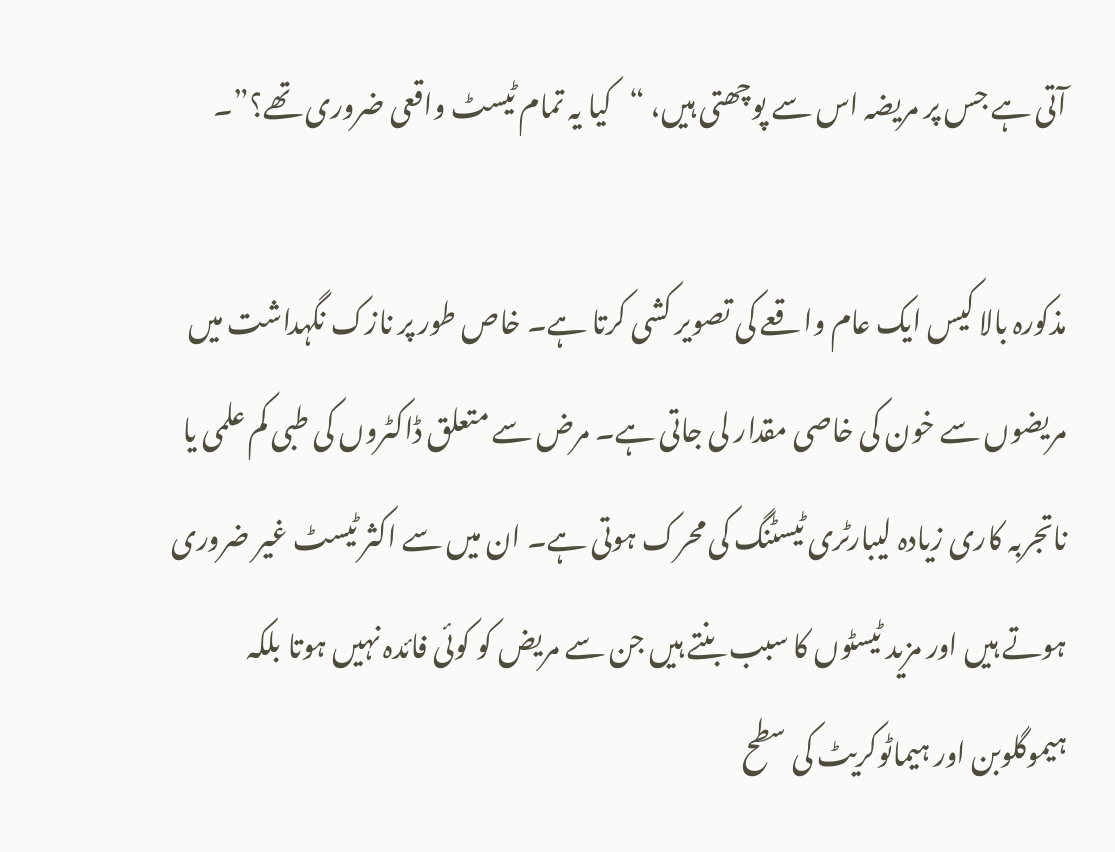آتی ہے جس پر مریضہ اس سے پوچھتی ہیں، “کیا یہ تمام ٹیسٹ واقعی ضروری تھے؟”۔

مذکورہ بالا کیس ایک عام واقعے کی تصویر کشی کرتا ہے۔ خاص طور پر نازک نگہداشت میں مریضوں سے خون کی خاصی مقدار لی جاتی ہے۔ مرض سے متعلق ڈاکٹروں کی طبی کم علمی یا ناتجربہ کاری زیادہ لیبارٹری ٹیسٹنگ کی محرک ہوتی ہے۔ ان میں سے اکثر ٹیسٹ غیر ضروری ہوتے ہیں اور مزید ٹیسٹوں کا سبب بنتے ہیں جن سے مریض کو کوئی فائدہ نہیں ہوتا بلکہ ہیموگلوبن اور ہیماٹوکریٹ کی سطح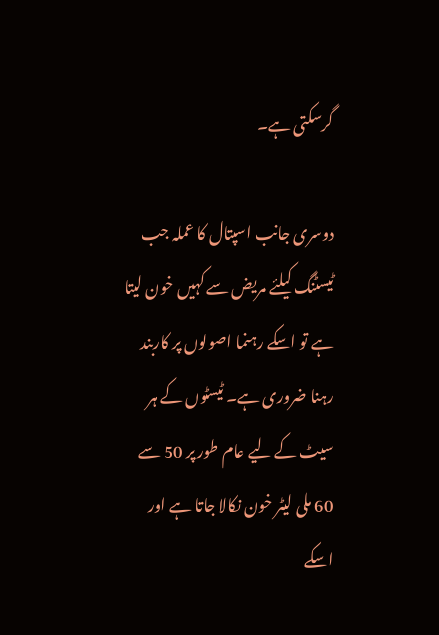گرسکتی ہے۔

دوسری جانب اسپتال کا عملہ جب ٹیسٹنگ کیلئے مریض سے کہیں خون لیتا ہے تو اسکے رہنما اصولوں پر کاربند رہنا ضروری ہے۔ ٹیسٹوں کے ہر سیٹ کے لیے عام طور پر 50 سے 60 ملی لیٹر خون نکالا جاتا ہے اور اسکے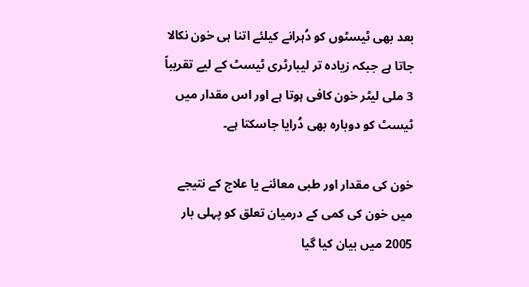بعد بھی ٹیسٹوں کو دُہرانے کیلئے اتنا ہی خون نکالا جاتا ہے جبکہ زیادہ تر لیبارٹری ٹیسٹ کے لیے تقریباً 3 ملی لیٹر خون کافی ہوتا ہے اور اس مقدار میں ٹیسٹ کو دوبارہ بھی دُرایا جاسکتا ہے۔

خون کی مقدار اور طبی معائنے یا علاج کے نتیجے میں خون کی کمی کے درمیان تعلق کو پہلی بار 2005 میں بیان کیا گیا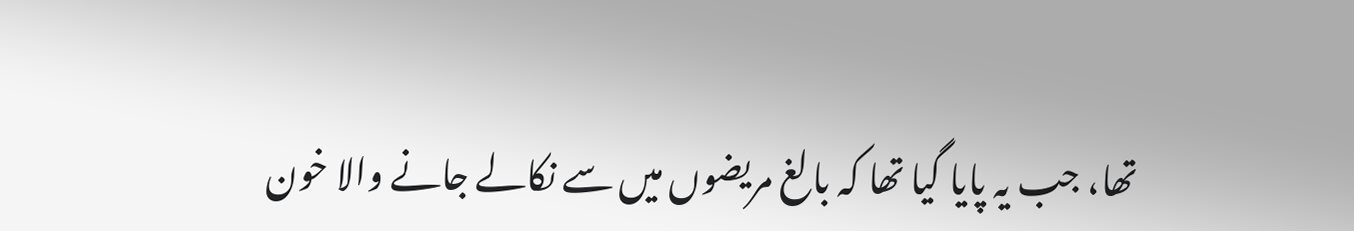تھا، جب یہ پایا گیا تھا کہ بالغ مریضوں میں سے نکالے جانے والا خون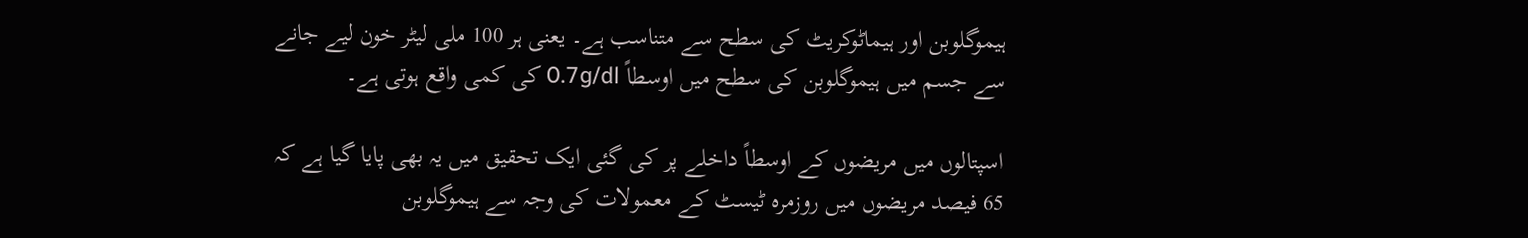ہیموگلوبن اور ہیماٹوکریٹ کی سطح سے متناسب ہے۔ یعنی ہر 100 ملی لیٹر خون لیے جانے سے جسم میں ہیموگلوبن کی سطح میں اوسطاً 0.7g/dl کی کمی واقع ہوتی ہے۔

اسپتالوں میں مریضوں کے اوسطاً داخلے پر کی گئی ایک تحقیق میں یہ بھی پایا گیا ہے کہ 65 فیصد مریضوں میں روزمرہ ٹیسٹ کے معمولات کی وجہ سے ہیموگلوبن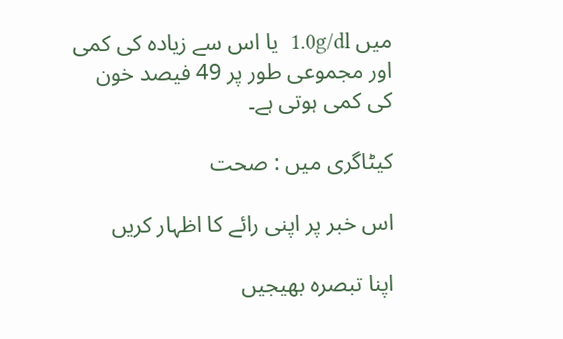میں 1.0g/dl  یا اس سے زیادہ کی کمی اور مجموعی طور پر 49 فیصد خون کی کمی ہوتی ہے۔

کیٹاگری میں : صحت

اس خبر پر اپنی رائے کا اظہار کریں

اپنا تبصرہ بھیجیں